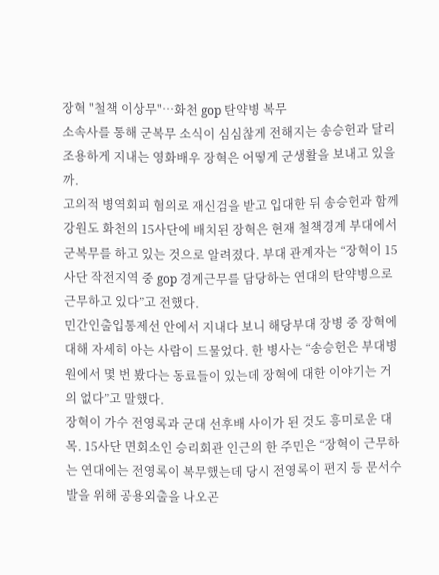장혁 "철책 이상무"…화천 gop 탄약병 복무
소속사를 통해 군복무 소식이 심심찮게 전해지는 송승헌과 달리 조용하게 지내는 영화배우 장혁은 어떻게 군생활을 보내고 있을까.
고의적 병역회피 혐의로 재신검을 받고 입대한 뒤 송승헌과 함께 강원도 화천의 15사단에 배치된 장혁은 현재 철책경계 부대에서 군복무를 하고 있는 것으로 알려졌다. 부대 관계자는 “장혁이 15사단 작전지역 중 gop 경계근무를 담당하는 연대의 탄약병으로 근무하고 있다”고 전했다.
민간인출입통제선 안에서 지내다 보니 해당부대 장병 중 장혁에 대해 자세히 아는 사람이 드물었다. 한 병사는 “송승헌은 부대병원에서 몇 번 봤다는 동료들이 있는데 장혁에 대한 이야기는 거의 없다”고 말했다.
장혁이 가수 전영록과 군대 선후배 사이가 된 것도 흥미로운 대목. 15사단 면회소인 승리회관 인근의 한 주민은 “장혁이 근무하는 연대에는 전영록이 복무했는데 당시 전영록이 편지 등 문서수발을 위해 공용외출을 나오곤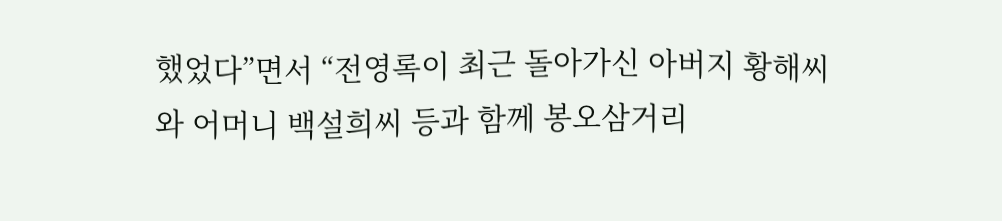했었다”면서 “전영록이 최근 돌아가신 아버지 황해씨와 어머니 백설희씨 등과 함께 봉오삼거리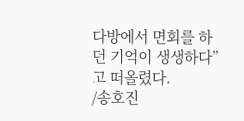다방에서 면회를 하던 기억이 생생하다”고 떠올렸다.
/송호진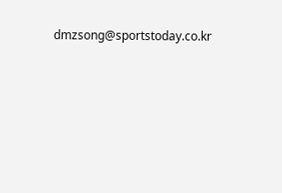dmzsong@sportstoday.co.kr